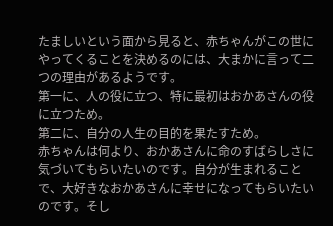たましいという面から見ると、赤ちゃんがこの世にやってくることを決めるのには、大まかに言って二つの理由があるようです。
第一に、人の役に立つ、特に最初はおかあさんの役に立つため。
第二に、自分の人生の目的を果たすため。
赤ちゃんは何より、おかあさんに命のすばらしさに気づいてもらいたいのです。自分が生まれることで、大好きなおかあさんに幸せになってもらいたいのです。そし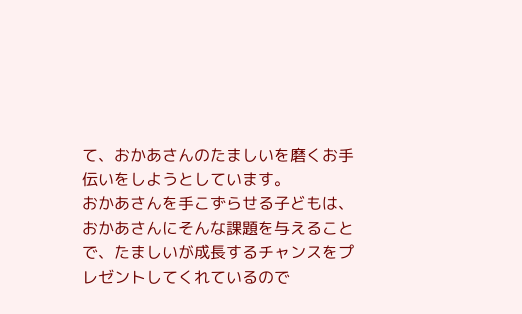て、おかあさんのたましいを磨くお手伝いをしようとしています。
おかあさんを手こずらせる子どもは、おかあさんにそんな課題を与えることで、たましいが成長するチャンスをプレゼントしてくれているので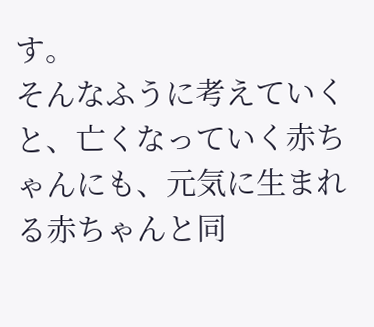す。
そんなふうに考えていくと、亡くなっていく赤ちゃんにも、元気に生まれる赤ちゃんと同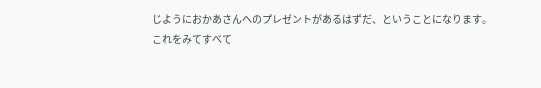じようにおかあさんへのプレゼントがあるはずだ、ということになります。
これをみてすべて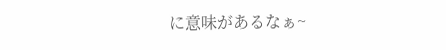に意味があるなぁ~